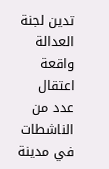تدين لجنة العدالة واقعة اعتقال عدد من الناشطات في مدينة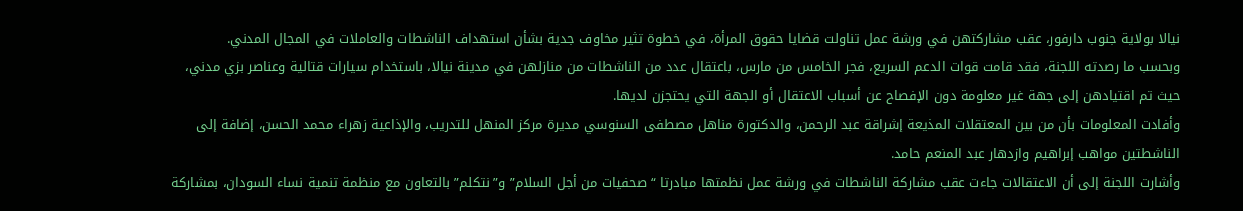نيالا بولاية جنوب دارفور، عقب مشاركتهن في ورشة عمل تناولت قضايا حقوق المرأة، في خطوة تثير مخاوف جدية بشأن استهداف الناشطات والعاملات في المجال المدني.
وبحسب ما رصدته اللجنة، فقد قامت قوات الدعم السريع، فجر الخامس من مارس، باعتقال عدد من الناشطات من منازلهن في مدينة نيالا، باستخدام سيارات قتالية وعناصر بزي مدني، حيث تم اقتيادهن إلى جهة غير معلومة دون الإفصاح عن أسباب الاعتقال أو الجهة التي يحتجزن لديها.
وأفادت المعلومات بأن من بين المعتقلات المذيعة إشراقة عبد الرحمن، والدكتورة مناهل مصطفى السنوسي مديرة مركز المنهل للتدريب، والإذاعية زهراء محمد الحسن، إضافة إلى الناشطتين مواهب إبراهيم وازدهار عبد المنعم حامد.
وأشارت اللجنة إلى أن الاعتقالات جاءت عقب مشاركة الناشطات في ورشة عمل نظمتها مبادرتا “صحفيات من أجل السلام” و”نتكلم” بالتعاون مع منظمة تنمية نساء السودان، بمشاركة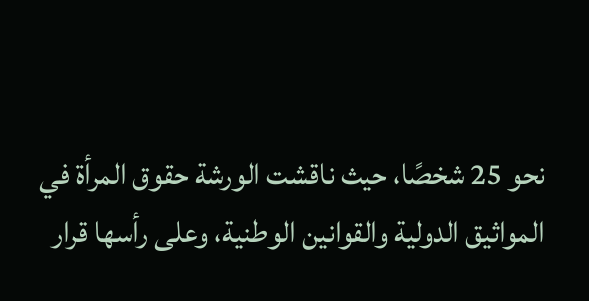نحو 25 شخصًا، حيث ناقشت الورشة حقوق المرأة في المواثيق الدولية والقوانين الوطنية، وعلى رأسها قرار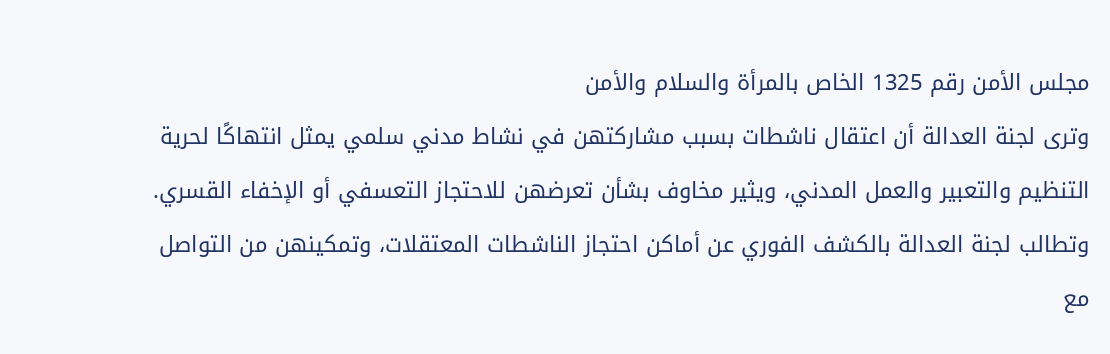مجلس الأمن رقم 1325 الخاص بالمرأة والسلام والأمن
وترى لجنة العدالة أن اعتقال ناشطات بسبب مشاركتهن في نشاط مدني سلمي يمثل انتهاكًا لحرية التنظيم والتعبير والعمل المدني، ويثير مخاوف بشأن تعرضهن للاحتجاز التعسفي أو الإخفاء القسري.
وتطالب لجنة العدالة بالكشف الفوري عن أماكن احتجاز الناشطات المعتقلات، وتمكينهن من التواصل مع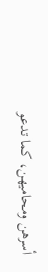أسرهن ومحاميهن، كما تدعو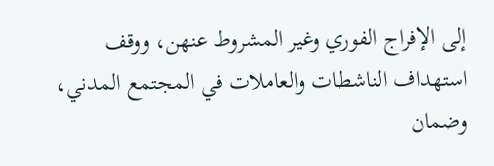إلى الإفراج الفوري وغير المشروط عنهن، ووقف استهداف الناشطات والعاملات في المجتمع المدني، وضمان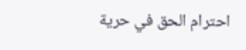احترام الحق في حرية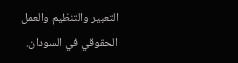التعبير والتنظيم والعمل الحقوقي في السودان.